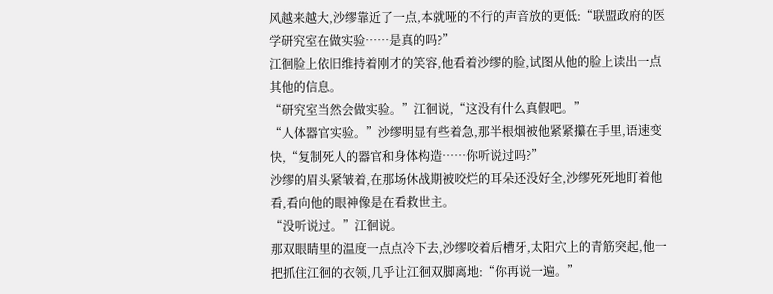风越来越大,沙缪靠近了一点,本就哑的不行的声音放的更低:“联盟政府的医学研究室在做实验……是真的吗?”
江徊脸上依旧维持着刚才的笑容,他看着沙缪的脸,试图从他的脸上读出一点其他的信息。
“研究室当然会做实验。”江徊说,“这没有什么真假吧。”
“人体器官实验。”沙缪明显有些着急,那半根烟被他紧紧攥在手里,语速变快,“复制死人的器官和身体构造……你听说过吗?”
沙缪的眉头紧皱着,在那场休战期被咬烂的耳朵还没好全,沙缪死死地盯着他看,看向他的眼神像是在看救世主。
“没听说过。”江徊说。
那双眼睛里的温度一点点冷下去,沙缪咬着后槽牙,太阳穴上的青筋突起,他一把抓住江徊的衣领,几乎让江徊双脚离地:“你再说一遍。”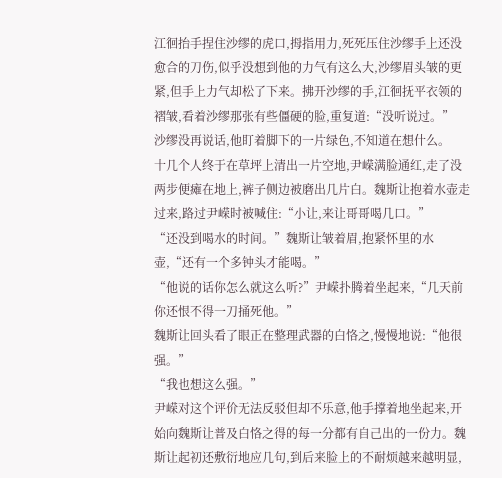江徊抬手捏住沙缪的虎口,拇指用力,死死压住沙缪手上还没愈合的刀伤,似乎没想到他的力气有这么大,沙缪眉头皱的更紧,但手上力气却松了下来。拂开沙缪的手,江徊抚平衣领的褶皱,看着沙缪那张有些僵硬的脸,重复道:“没听说过。”
沙缪没再说话,他盯着脚下的一片绿色,不知道在想什么。
十几个人终于在草坪上清出一片空地,尹嵘满脸通红,走了没两步便瘫在地上,裤子侧边被磨出几片白。魏斯让抱着水壶走过来,路过尹嵘时被喊住:“小让,来让哥哥喝几口。”
“还没到喝水的时间。”魏斯让皱着眉,抱紧怀里的水壶,“还有一个多钟头才能喝。”
“他说的话你怎么就这么听?”尹嵘扑腾着坐起来,“几天前你还恨不得一刀捅死他。”
魏斯让回头看了眼正在整理武器的白恪之,慢慢地说:“他很强。”
“我也想这么强。”
尹嵘对这个评价无法反驳但却不乐意,他手撑着地坐起来,开始向魏斯让普及白恪之得的每一分都有自己出的一份力。魏斯让起初还敷衍地应几句,到后来脸上的不耐烦越来越明显,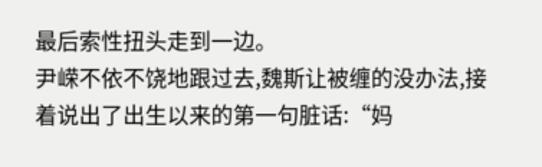最后索性扭头走到一边。
尹嵘不依不饶地跟过去,魏斯让被缠的没办法,接着说出了出生以来的第一句脏话:“妈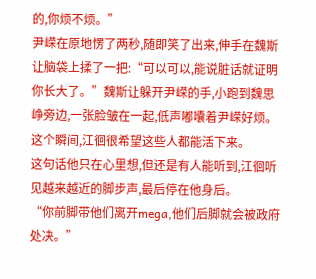的,你烦不烦。”
尹嵘在原地愣了两秒,随即笑了出来,伸手在魏斯让脑袋上揉了一把:“可以可以,能说脏话就证明你长大了。”魏斯让躲开尹嵘的手,小跑到魏思峥旁边,一张脸皱在一起,低声嘟囔着尹嵘好烦。
这个瞬间,江徊很希望这些人都能活下来。
这句话他只在心里想,但还是有人能听到,江徊听见越来越近的脚步声,最后停在他身后。
“你前脚带他们离开mega,他们后脚就会被政府处决。”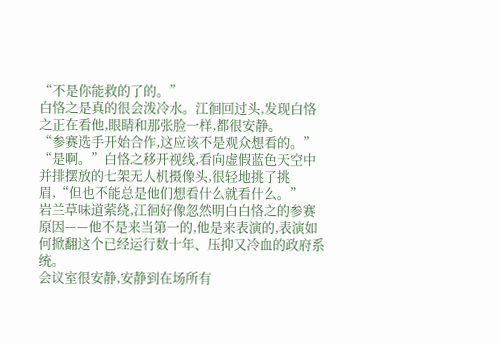“不是你能救的了的。”
白恪之是真的很会泼冷水。江徊回过头,发现白恪之正在看他,眼睛和那张脸一样,都很安静。
“参赛选手开始合作,这应该不是观众想看的。”
“是啊。”白恪之移开视线,看向虚假蓝色天空中并排摆放的七架无人机摄像头,很轻地挑了挑眉,“但也不能总是他们想看什么就看什么。”
岩兰草味道萦绕,江徊好像忽然明白白恪之的参赛原因——他不是来当第一的,他是来表演的,表演如何掀翻这个已经运行数十年、压抑又冷血的政府系统。
会议室很安静,安静到在场所有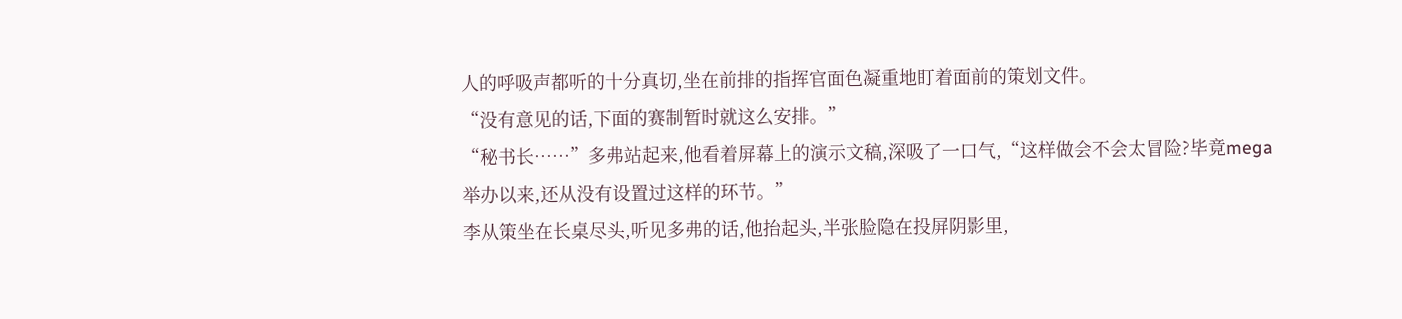人的呼吸声都听的十分真切,坐在前排的指挥官面色凝重地盯着面前的策划文件。
“没有意见的话,下面的赛制暂时就这么安排。”
“秘书长……”多弗站起来,他看着屏幕上的演示文稿,深吸了一口气,“这样做会不会太冒险?毕竟mega举办以来,还从没有设置过这样的环节。”
李从策坐在长桌尽头,听见多弗的话,他抬起头,半张脸隐在投屏阴影里,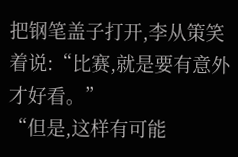把钢笔盖子打开,李从策笑着说:“比赛,就是要有意外才好看。”
“但是,这样有可能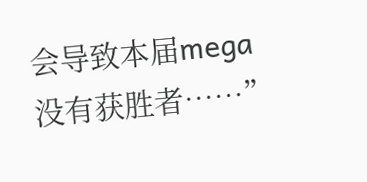会导致本届mega没有获胜者……”